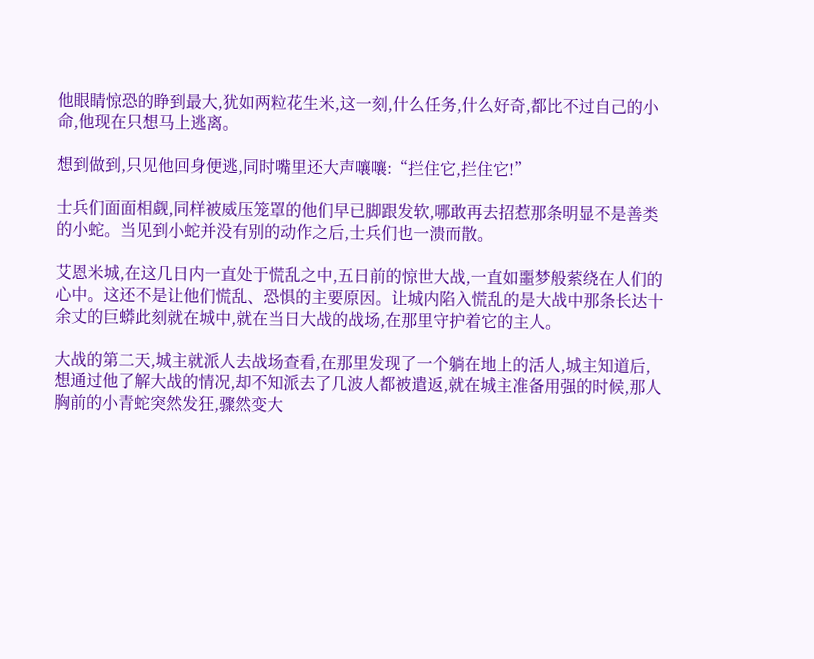他眼睛惊恐的睁到最大,犹如两粒花生米,这一刻,什么任务,什么好奇,都比不过自己的小命,他现在只想马上逃离。

想到做到,只见他回身便逃,同时嘴里还大声嚷嚷:“拦住它,拦住它!”

士兵们面面相觑,同样被威压笼罩的他们早已脚跟发软,哪敢再去招惹那条明显不是善类的小蛇。当见到小蛇并没有别的动作之后,士兵们也一溃而散。

艾恩米城,在这几日内一直处于慌乱之中,五日前的惊世大战,一直如噩梦般萦绕在人们的心中。这还不是让他们慌乱、恐惧的主要原因。让城内陷入慌乱的是大战中那条长达十余丈的巨蟒此刻就在城中,就在当日大战的战场,在那里守护着它的主人。

大战的第二天,城主就派人去战场查看,在那里发现了一个躺在地上的活人,城主知道后,想通过他了解大战的情况,却不知派去了几波人都被遣返,就在城主准备用强的时候,那人胸前的小青蛇突然发狂,骤然变大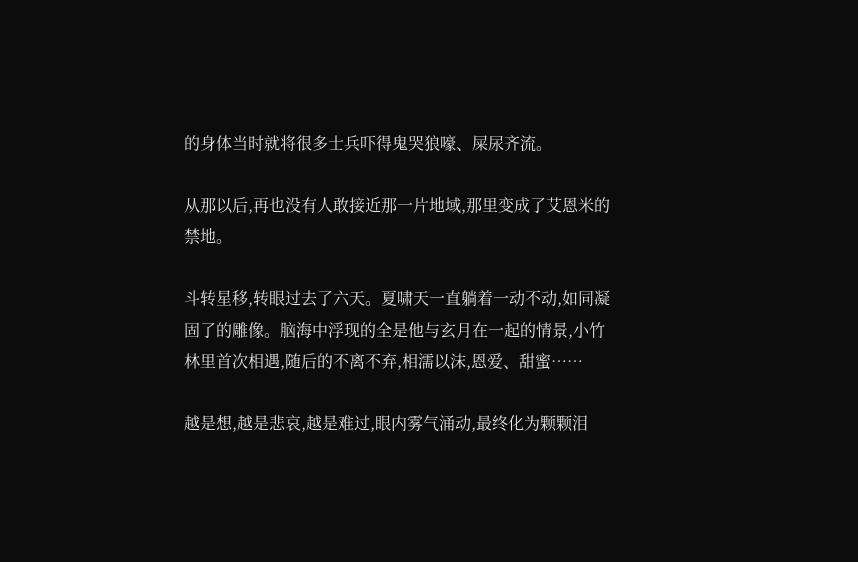的身体当时就将很多士兵吓得鬼哭狼嚎、屎尿齐流。

从那以后,再也没有人敢接近那一片地域,那里变成了艾恩米的禁地。

斗转星移,转眼过去了六天。夏啸天一直躺着一动不动,如同凝固了的雕像。脑海中浮现的全是他与玄月在一起的情景,小竹林里首次相遇,随后的不离不弃,相濡以沫,恩爱、甜蜜……

越是想,越是悲哀,越是难过,眼内雾气涌动,最终化为颗颗泪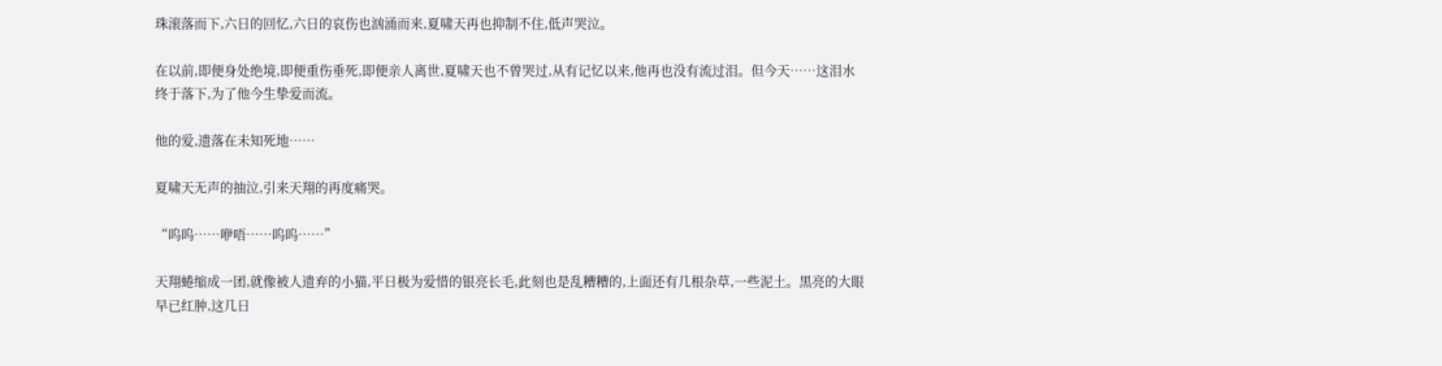珠滚落而下,六日的回忆,六日的哀伤也汹涌而来,夏啸天再也抑制不住,低声哭泣。

在以前,即便身处绝境,即便重伤垂死,即便亲人离世,夏啸天也不曾哭过,从有记忆以来,他再也没有流过泪。但今天……这泪水终于落下,为了他今生挚爱而流。

他的爱,遗落在未知死地……

夏啸天无声的抽泣,引来天翔的再度痛哭。

“呜呜……咿唔……呜呜……”

天翔蜷缩成一团,就像被人遗弃的小猫,平日极为爱惜的银亮长毛,此刻也是乱糟糟的,上面还有几根杂草,一些泥土。黑亮的大眼早已红肿,这几日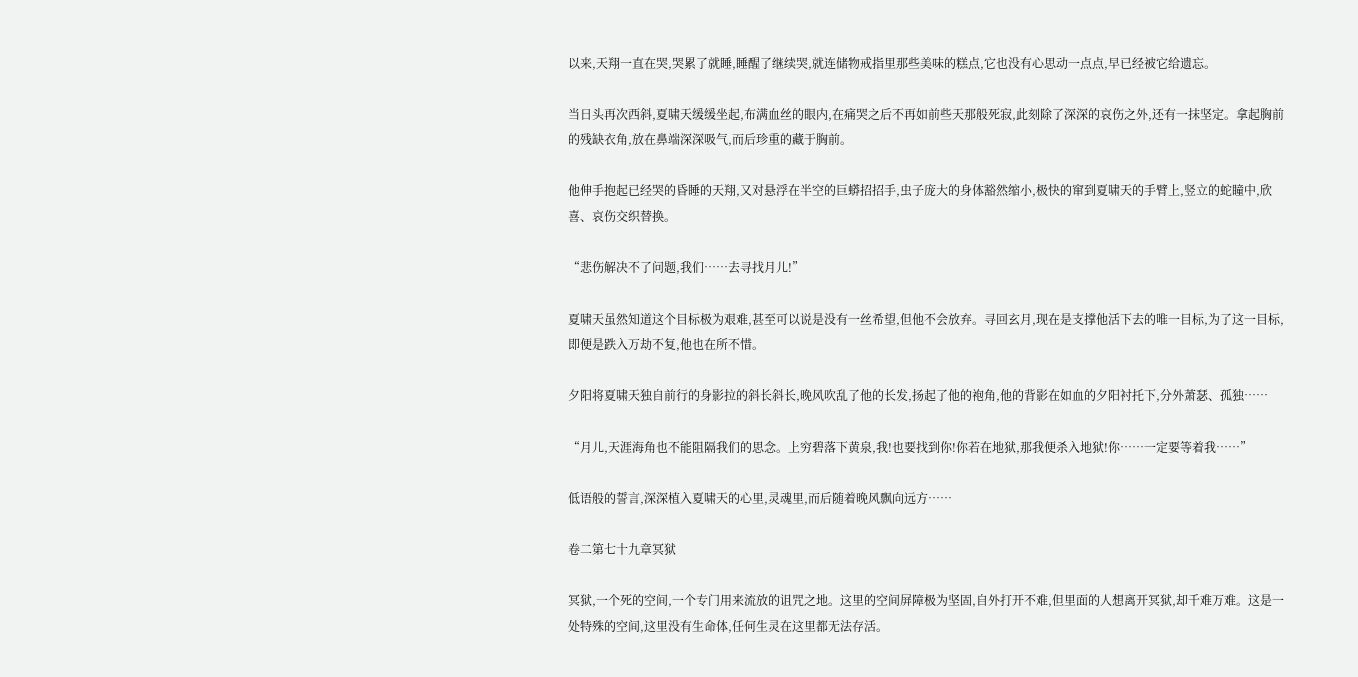以来,天翔一直在哭,哭累了就睡,睡醒了继续哭,就连储物戒指里那些美味的糕点,它也没有心思动一点点,早已经被它给遗忘。

当日头再次西斜,夏啸天缓缓坐起,布满血丝的眼内,在痛哭之后不再如前些天那般死寂,此刻除了深深的哀伤之外,还有一抹坚定。拿起胸前的残缺衣角,放在鼻端深深吸气,而后珍重的藏于胸前。

他伸手抱起已经哭的昏睡的天翔,又对悬浮在半空的巨蟒招招手,虫子庞大的身体豁然缩小,极快的窜到夏啸天的手臂上,竖立的蛇瞳中,欣喜、哀伤交织替换。

“悲伤解决不了问题,我们……去寻找月儿!”

夏啸天虽然知道这个目标极为艰难,甚至可以说是没有一丝希望,但他不会放弃。寻回玄月,现在是支撑他活下去的唯一目标,为了这一目标,即便是跌入万劫不复,他也在所不惜。

夕阳将夏啸天独自前行的身影拉的斜长斜长,晚风吹乱了他的长发,扬起了他的袍角,他的背影在如血的夕阳衬托下,分外萧瑟、孤独……

“月儿,天涯海角也不能阻隔我们的思念。上穷碧落下黄泉,我!也要找到你!你若在地狱,那我便杀入地狱!你……一定要等着我……”

低语般的誓言,深深植入夏啸天的心里,灵魂里,而后随着晚风飘向远方……

卷二第七十九章冥狱

冥狱,一个死的空间,一个专门用来流放的诅咒之地。这里的空间屏障极为坚固,自外打开不难,但里面的人想离开冥狱,却千难万难。这是一处特殊的空间,这里没有生命体,任何生灵在这里都无法存活。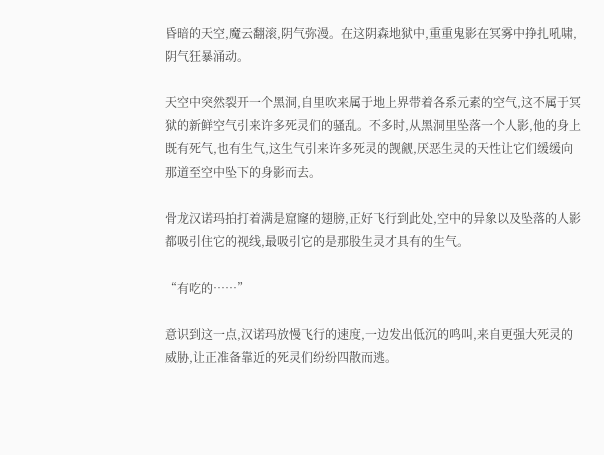昏暗的天空,魔云翻滚,阴气弥漫。在这阴森地狱中,重重鬼影在冥雾中挣扎吼啸,阴气狂暴涌动。

天空中突然裂开一个黑洞,自里吹来属于地上界带着各系元素的空气,这不属于冥狱的新鲜空气引来许多死灵们的骚乱。不多时,从黑洞里坠落一个人影,他的身上既有死气,也有生气,这生气引来许多死灵的觊觎,厌恶生灵的天性让它们缓缓向那道至空中坠下的身影而去。

骨龙汉诺玛拍打着满是窟窿的翅膀,正好飞行到此处,空中的异象以及坠落的人影都吸引住它的视线,最吸引它的是那股生灵才具有的生气。

“有吃的……”

意识到这一点,汉诺玛放慢飞行的速度,一边发出低沉的鸣叫,来自更强大死灵的威胁,让正准备靠近的死灵们纷纷四散而逃。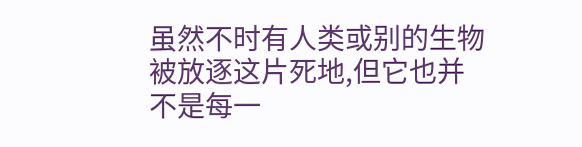虽然不时有人类或别的生物被放逐这片死地,但它也并不是每一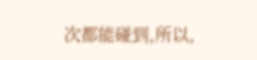次都能碰到,所以,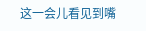这一会儿看见到嘴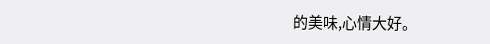的美味,心情大好。